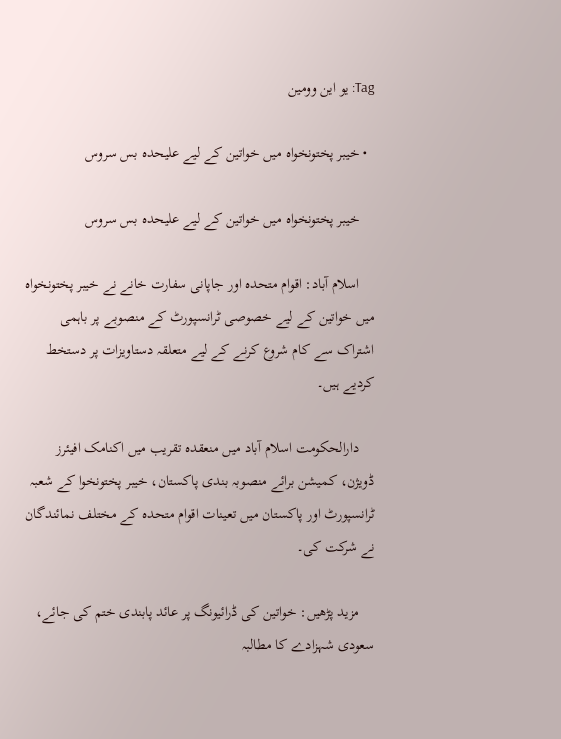Tag: یو این وومین

  • خیبر پختونخواہ میں خواتین کے لیے علیحدہ بس سروس

    خیبر پختونخواہ میں خواتین کے لیے علیحدہ بس سروس

    اسلام آباد: اقوام متحدہ اور جاپانی سفارت خانے نے خیبر پختونخواہ میں خواتین کے لیے خصوصی ٹرانسپورٹ کے منصوبے پر باہمی اشتراک سے کام شروع کرنے کے لیے متعلقہ دستاویزات پر دستخط کردیے ہیں۔

    دارالحکومت اسلام آباد میں منعقدہ تقریب میں اکنامک افیئرز ڈویژن، کمیشن برائے منصوبہ بندی پاکستان، خیبر پختونخوا کے شعبہ ٹرانسپورٹ اور پاکستان میں تعینات اقوام متحدہ کے مختلف نمائندگان نے شرکت کی۔

    مزید پڑھیں: خواتین کی ڈرائیونگ پر عائد پابندی ختم کی جائے، سعودی شہزادے کا مطالبہ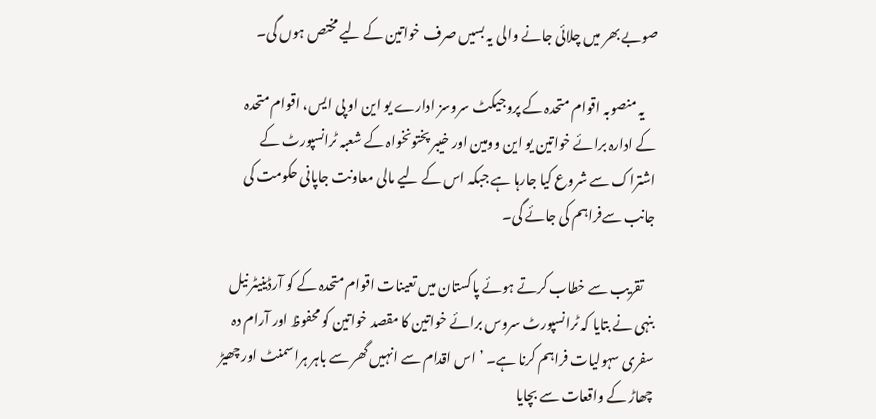صوبے بھر میں چلائی جانے والی یہ بسیں صرف خواتین کے لیے مختص ہوں گی۔

    یہ منصوبہ اقوام متحدہ کے پروجیکٹ سروسز ادارے یو این او پی ایس، اقوام متحدہ کے ادارہ برائے خواتین یو این وومین اور خیبر پختونخواہ کے شعبہ ٹرانسپورٹ کے اشتراک سے شروع کیا جارہا ہے جبکہ اس کے لیے مالی معاونت جاپانی حکومت کی جانب سےفراہم کی جائے گی۔

    تقریب سے خطاب کرتے ہوئے پاکستان میں تعینات اقوام متحدہ کے کو آرڈینیٹر نیل بنہی نے بتایا کہ ٹرانسپورٹ سروس برائے خواتین کا مقصد خواتین کو محفوظ اور آرام دہ سفری سہولیات فراہم کرنا ہے۔ ’اس اقدام سے انہیں گھر سے باہر ہراسمنٹ اور چھیڑ چھاڑ کے واقعات سے بچایا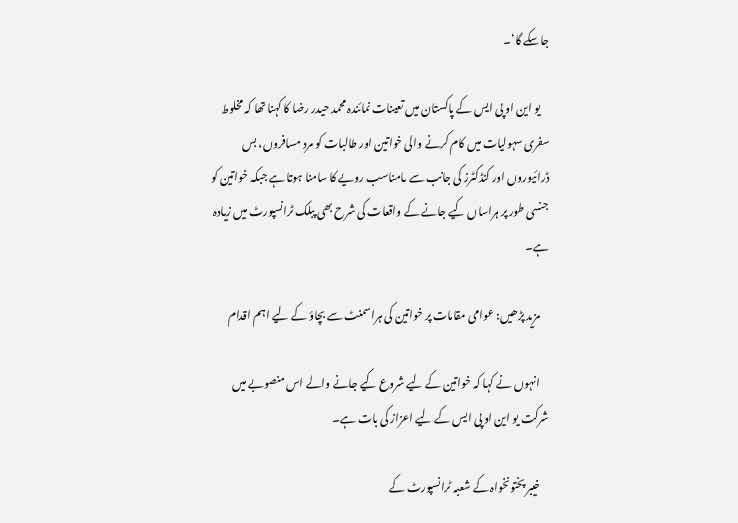جاسکے گا‘۔

    یو این او پی ایس کے پاکستان میں تعینات نمائندہ محمد حیدر رضا کا کہنا تھا کہ مخلوط سفری سہولیات میں کام کرنے والی خواتین اور طالبات کو مرد مسافروں، بس ڈرائیوروں اور کنڈکٹرز کی جانب سے ںامناسب رویے کا سامنا ہوتا ہے جبکہ خواتین کو جنسی طور پر ہراساں کیے جانے کے واقعات کی شرح بھی پبلک ٹرانسپورٹ میں زیادہ ہے۔

    مزید پڑھیں: عوامی مقامات پر خواتین کی ہراسمنٹ سے بچاؤ کے لیے اہم اقدام

    انہوں نے کہا کہ خواتین کے لیے شروع کیے جانے والے اس منصوبے میں شرکت یو این او پی ایس کے لیے اعزاز کی بات ہے۔

    خیبر پختونخواہ کے شعبہ ٹرانسپورٹ کے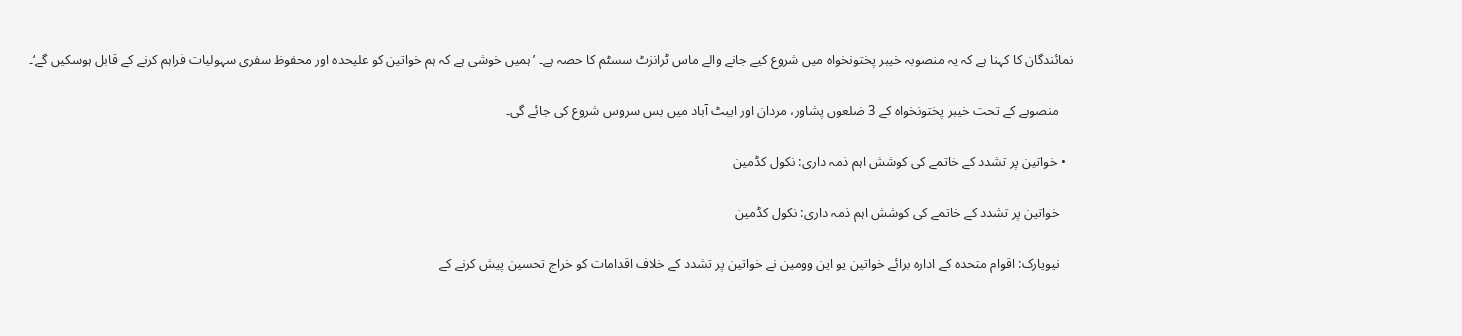نمائندگان کا کہنا ہے کہ یہ منصوبہ خیبر پختونخواہ میں شروع کیے جانے والے ماس ٹرانزٹ سسٹم کا حصہ ہے۔ ’ہمیں خوشی ہے کہ ہم خواتین کو علیحدہ اور محفوظ سفری سہولیات فراہم کرنے کے قابل ہوسکیں گے‘۔

    منصوبے کے تحت خیبر پختونخواہ کے 3 ضلعوں پشاور، مردان اور ایبٹ آباد میں بس سروس شروع کی جائے گی۔

  • خواتین پر تشدد کے خاتمے کی کوشش اہم ذمہ داری: نکول کڈمین

    خواتین پر تشدد کے خاتمے کی کوشش اہم ذمہ داری: نکول کڈمین

    نیویارک: اقوام متحدہ کے ادارہ برائے خواتین یو این وومین نے خواتین پر تشدد کے خلاف اقدامات کو خراج تحسین پیش کرنے کے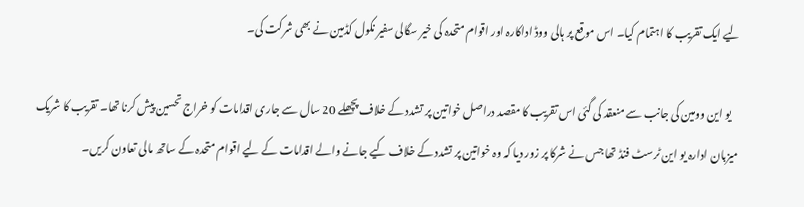لیے ایک تقریب کا اہتمام کیا۔ اس موقع پر ہالی ووڈ اداکارہ اور اقوام متحدہ کی خیر سگالی سفیر نکول کڈمین نے بھی شرکت کی۔

    یو این وومین کی جانب سے منعقد کی گئی اس تقریب کا مقصد دراصل خواتین پر تشدد کے خلاف پچھلے 20 سال سے جاری اقدامات کو خراج تحسین پیش کرنا تھا۔ تقریب کا شریک میزبان ادارہ یو این ٹرسٹ فنڈ تھا جس نے شرکا پر زور دیا کہ وہ خواتین پر تشدد کے خلاف کیے جانے والے اقدامات کے لیے اقوام متحدہ کے ساتھ مالی تعاون کریں۔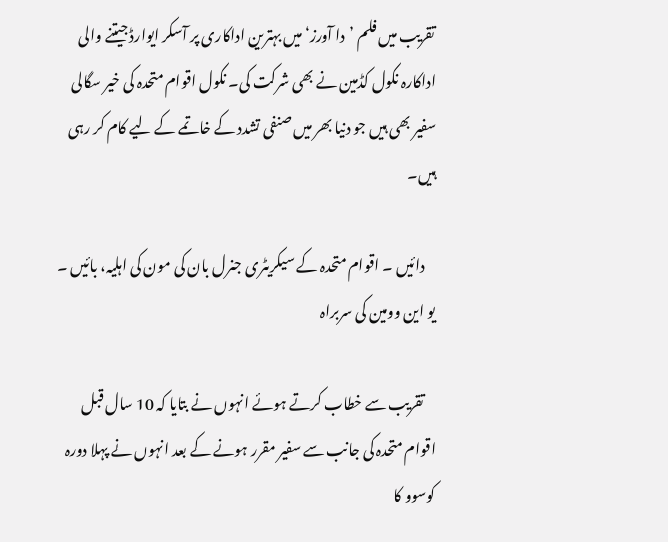تقریب میں فلم ’دا آورز‘ میں بہترین اداکاری پر آسکر ایوارڈ جیتنے والی اداکارہ نکول کڈمین نے بھی شرکت کی۔ نکول اقوام متحدہ کی خیر سگالی سفیر بھی ہیں جو دنیا بھر میں صنفی تشدد کے خاتمے کے لیے کام کر رہی ہیں۔

    دائیں ۔ اقوام متحدہ کے سیکریٹری جنرل بان کی مون کی اہلیہ، بائیں ۔ یو این وومین کی سربراہ

    تقریب سے خطاب کرتے ہوئے انہوں نے بتایا کہ 10 سال قبل اقوام متحدہ کی جانب سے سفیر مقرر ہونے کے بعد انہوں نے پہلا دورہ کوسوو کا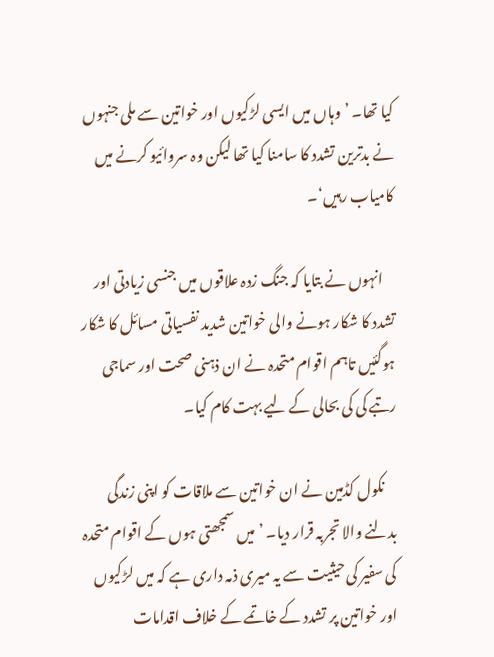کیا تھا۔ ’وہاں میں ایسی لڑکیوں اور خواتین سے ملی جنہوں نے بدترین تشدد کا سامنا کیا تھا لیکن وہ سروائیو کرنے میں کامیاب رہیں‘۔

    انہوں نے بتایا کہ جنگ زدہ علاقوں میں جنسی زیادتی اور تشدد کا شکار ہونے والی خواتین شدید نفسیاتی مسائل کا شکار ہوگئیں تاہم اقوام متحدہ نے ان ذہنی صحت اور سماجی رتبے کی کی بحالی کے لیے بہت کام کیا۔

    نکول کڈمین نے ان خواتین سے ملاقات کو اپنی زندگی بدلنے والا تجربہ قرار دیا۔ ’میں سمجھتی ہوں کے اقوام متحدہ کی سفیر کی حیثیت سے یہ میری ذمہ داری ہے کہ میں لڑکیوں اور خواتین پر تشدد کے خاتمے کے خلاف اقدامات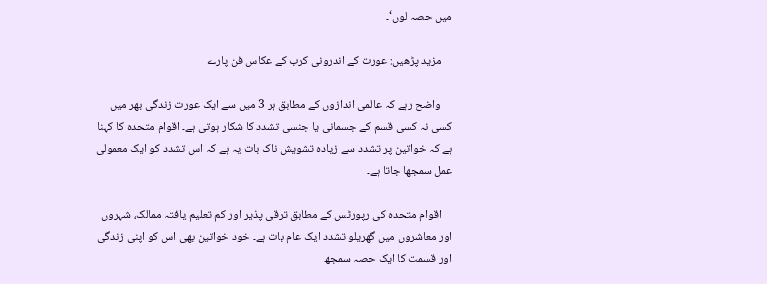میں حصہ لوں‘۔

    مزید پڑھیں: عورت کے اندرونی کرب کے عکاس فن پارے

    واضح رہے کہ عالمی اندازوں کے مطابق ہر 3 میں سے ایک عورت زندگی بھر میں کسی نہ کسی قسم کے جسمانی یا جنسی تشدد کا شکار ہوتی ہے۔ اقوام متحدہ کا کہنا ہے کہ خواتین پر تشدد سے زیادہ تشویش ناک بات یہ ہے کہ اس تشدد کو ایک معمولی عمل سمجھا جاتا ہے۔

    اقوام متحدہ کی رپورٹس کے مطابق ترقی پذیر اور کم تعلیم یافتہ ممالک، شہروں اور معاشروں میں گھریلو تشدد ایک عام بات ہے۔ خود خواتین بھی اس کو اپنی زندگی اور قسمت کا ایک حصہ سمجھ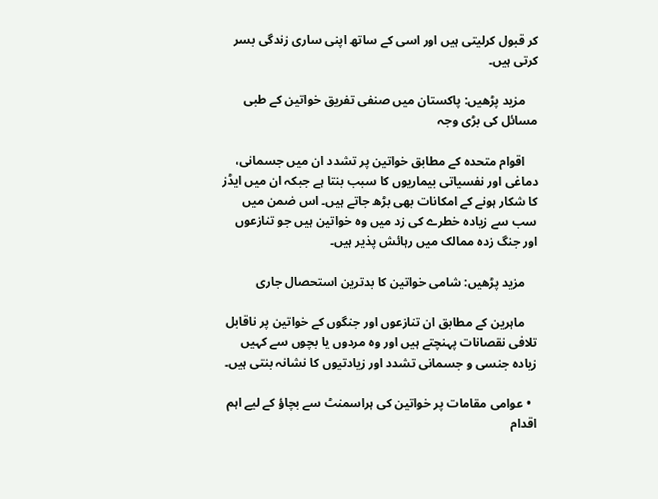کر قبول کرلیتی ہیں اور اسی کے ساتھ اپنی ساری زندگی بسر کرتی ہیں۔

    مزید پڑھیں: پاکستان میں صنفی تفریق خواتین کے طبی مسائل کی بڑی وجہ

    اقوام متحدہ کے مطابق خواتین پر تشدد ان میں جسمانی، دماغی اور نفسیاتی بیماریوں کا سبب بنتا ہے جبکہ ان میں ایڈز کا شکار ہونے کے امکانات بھی بڑھ جاتے ہیں۔ اس ضمن میں سب سے زیادہ خطرے کی زد میں وہ خواتین ہیں جو تنازعوں اور جنگ زدہ ممالک میں رہائش پذیر ہیں۔

    مزید پڑھیں: شامی خواتین کا بدترین استحصال جاری

    ماہرین کے مطابق ان تنازعوں اور جنگوں کے خواتین پر ناقابل تلافی نقصانات پہنچتے ہیں اور وہ مردوں یا بچوں سے کہیں زیادہ جنسی و جسمانی تشدد اور زیادتیوں کا نشانہ بنتی ہیں۔

  • عوامی مقامات پر خواتین کی ہراسمنٹ سے بچاؤ کے لیے اہم اقدام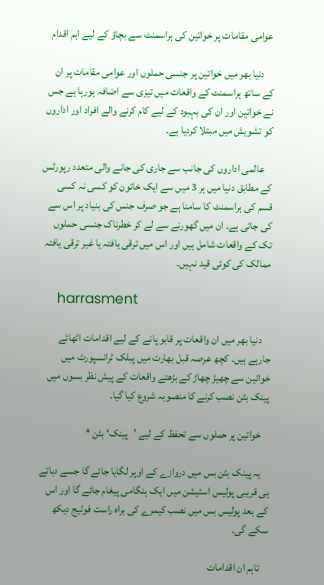عوامی مقامات پر خواتین کی ہراسمنٹ سے بچاؤ کے لیے اہم اقدام

    دنیا بھر میں خواتین پر جنسی حملوں اور عوامی مقامات پر ان کے ساتھ ہراسمنٹ کے واقعات میں تیزی سے اضافہ ہورہا ہے جس نے خواتین اور ان کی بہبود کے لیے کام کرنے والے افراد اور اداروں کو تشویش میں مبتلا کردیا ہے۔

    عالمی اداروں کی جانب سے جاری کی جانے والی متعدد رپورٹس کے مطابق دنیا میں ہر 3 میں سے ایک خاتون کو کسی نہ کسی قسم کی ہراسمنٹ کا سامنا ہے جو صرف جنس کی بنیاد پر اس سے کی جاتی ہے۔ ان میں گھورنے سے لے کر خطرناک جنسی حملوں تک کے واقعات شامل ہیں اور اس میں ترقی یافتہ یا غیر ترقی یافتہ ممالک کی کوئی قید نہیں۔

    harrasment

    دنیا بھر میں ان واقعات پر قابو پانے کے لیے اقدامات اٹھائے جارہے ہیں۔ کچھ عرصہ قبل بھارت میں پبلک ٹرانسپورٹ میں خواتین سے چھیڑ چھاڑ کے بڑھتے واقعات کے پیش نظر بسوں میں پینک بٹن نصب کرنے کا منصوبہ شروع کیا گیا۔

    خواتین پر حملوں سے تحفظ کے لیے ’پینک‘ بٹن *

    یہ پینک بٹن بس میں دروازے کے اوپر لگایا جائے گا جسے دباتے ہی قریبی پولیس اسٹیشن میں ایک ہنگامی پیغام جائے گا اور اس کے بعد پولیس بس میں نصب کیمرے کی براہ راست فوٹیج دیکھ سکے گی۔

    تاہم ان اقدامات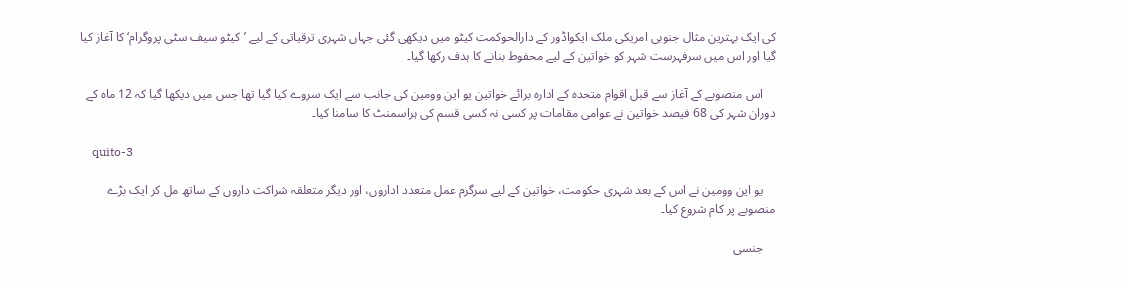کی ایک بہترین مثال جنوبی امریکی ملک ایکواڈور کے دارالحوکمت کیٹو میں دیکھی گئی جہاں شہری ترقیاتی کے لیے ’کیٹو سیف سٹی پروگرام‘ کا آغاز کیا گیا اور اس میں سرفہرست شہر کو خواتین کے لیے محفوط بنانے کا ہدف رکھا گیا۔

    اس منصوبے کے آغاز سے قبل اقوام متحدہ کے ادارہ برائے خواتین یو این وومین کی جانب سے ایک سروے کیا گیا تھا جس میں دیکھا گیا کہ 12 ماہ کے دوران شہر کی 68 فیصد خواتین نے عوامی مقامات پر کسی نہ کسی قسم کی ہراسمنٹ کا سامنا کیا۔

    quito-3

    یو این وومین نے اس کے بعد شہری حکومت، خواتین کے لیے سرگرم عمل متعدد اداروں، اور دیگر متعلقہ شراکت داروں کے ساتھ مل کر ایک بڑے منصوبے پر کام شروع کیا۔

    جنسی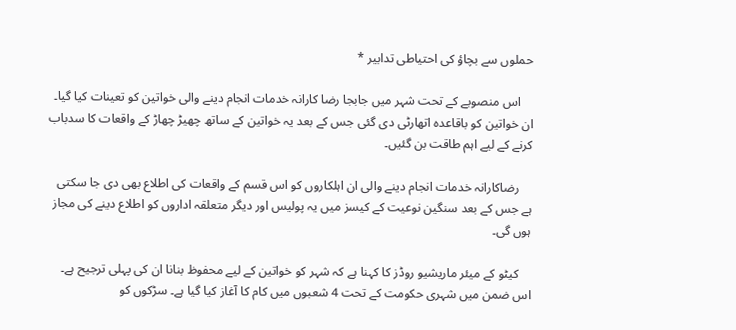حملوں سے بچاؤ کی احتیاطی تدابیر *

    اس منصوبے کے تحت شہر میں جابجا رضا کارانہ خدمات انجام دینے والی خواتین کو تعینات کیا گیا۔ ان خواتین کو باقاعدہ اتھارٹی دی گئی جس کے بعد یہ خواتین کے ساتھ چھیڑ چھاڑ کے واقعات کا سدباب کرنے کے لیے اہم طاقت بن گئیں۔

    رضاکارانہ خدمات انجام دینے والی ان اہلکاروں کو اس قسم کے واقعات کی اطلاع بھی دی جا سکتی ہے جس کے بعد سنگین نوعیت کے کیسز میں یہ پولیس اور دیگر متعلقہ اداروں کو اطلاع دینے کی مجاز ہوں گی۔

    کیٹو کے میئر ماریشیو روڈز کا کہنا ہے کہ شہر کو خواتین کے لیے محفوظ بنانا ان کی پہلی ترجیح ہے۔ اس ضمن میں شہری حکومت کے تحت 4 شعبوں میں کام کا آغاز کیا گیا ہے۔ سڑکوں کو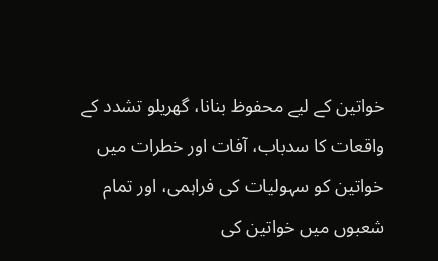خواتین کے لیے محفوظ بنانا، گھریلو تشدد کے واقعات کا سدباب، آفات اور خطرات میں خواتین کو سہولیات کی فراہمی، اور تمام شعبوں میں خواتین کی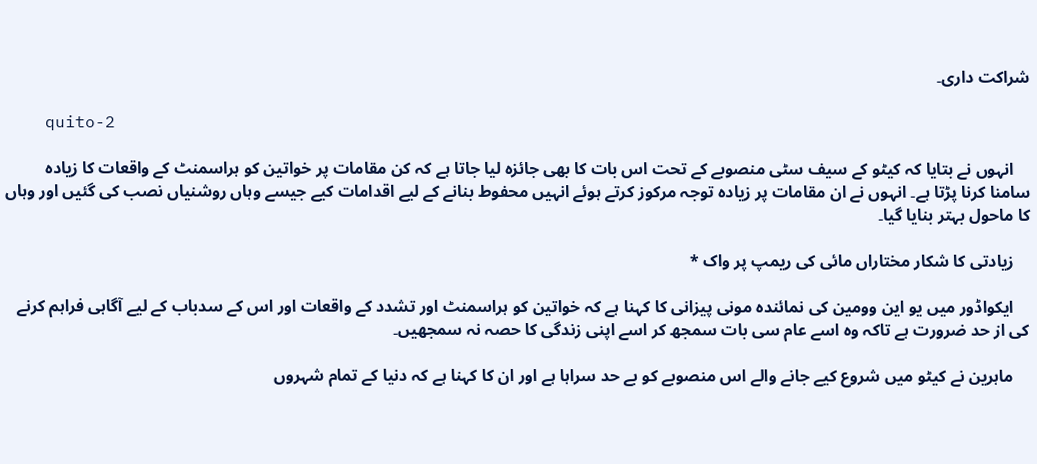شراکت داری۔

    quito-2

    انہوں نے بتایا کہ کیٹو کے سیف سٹی منصوبے کے تحت اس بات کا بھی جائزہ لیا جاتا ہے کہ کن مقامات پر خواتین کو ہراسمنٹ کے واقعات کا زیادہ سامنا کرنا پڑتا ہے۔ انہوں نے ان مقامات پر زیادہ توجہ مرکوز کرتے ہوئے انہیں محفوط بنانے کے لیے اقدامات کیے جیسے وہاں روشنیاں نصب کی گئیں اور وہاں کا ماحول بہتر بنایا گیا۔

    زیادتی کا شکار مختاراں مائی کی ریمپ پر واک *

    ایکواڈور میں یو این وومین کی نمائندہ مونی پیزانی کا کہنا ہے کہ خواتین کو ہراسمنٹ اور تشدد کے واقعات اور اس کے سدباب کے لیے آگاہی فراہم کرنے کی از حد ضرورت ہے تاکہ وہ اسے عام سی بات سمجھ کر اسے اپنی زندگی کا حصہ نہ سمجھیں۔

    ماہرین نے کیٹو میں شروع کیے جانے والے اس منصوبے کو بے حد سراہا ہے اور ان کا کہنا ہے کہ دنیا کے تمام شہروں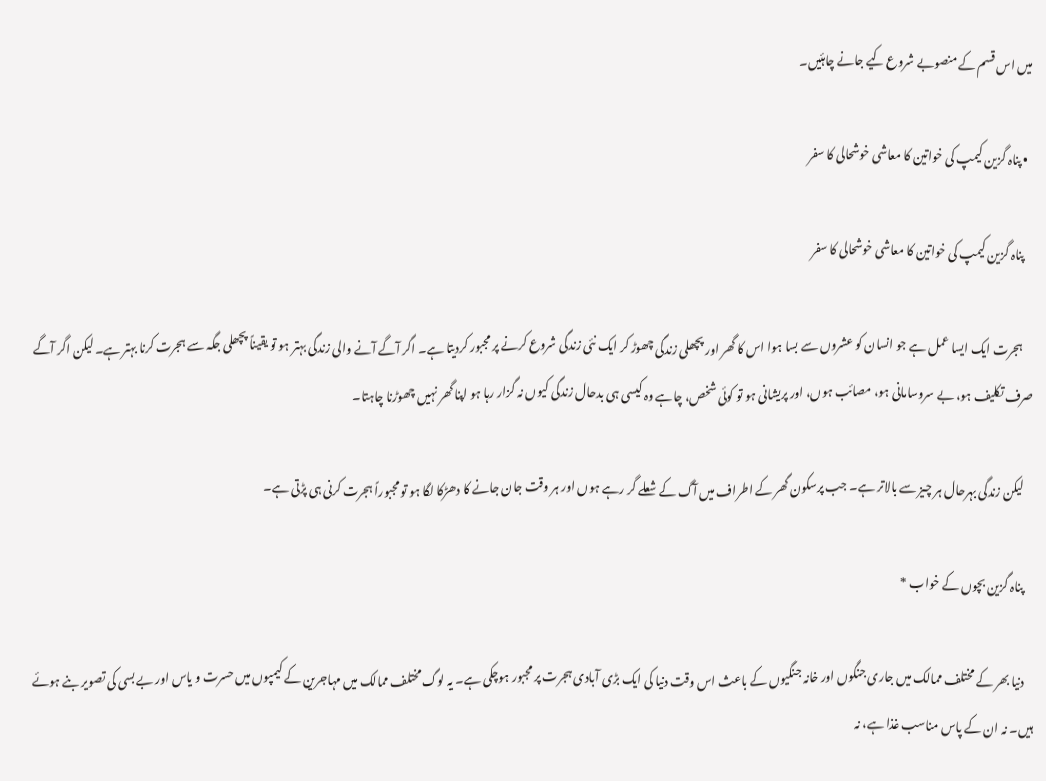میں اس قسم کے منصوبے شروع کیے جانے چاہئیں۔

  • پناہ گزین کیمپ کی خواتین کا معاشی خوشحالی کا سفر

    پناہ گزین کیمپ کی خواتین کا معاشی خوشحالی کا سفر

    ہجرت ایک ایسا عمل ہے جو انسان کو عشروں سے بسا ہوا اس کا گھر اور پچھلی زندگی چھوڑ کر ایک نئی زندگی شروع کرنے پر مجبور کردیتا ہے۔ اگر آگے آنے والی زندگی بہتر ہو تو یقیناً پچھلی جگہ سے ہجرت کرنا بہتر ہے۔ لیکن اگر آگے صرف تکلیف ہو، بے سروسامانی ہو، مصائب ہوں، اور پریشانی ہو تو کوئی شخص، چاہے وہ کیسی ہی بدحال زندگی کیوں نہ گزار رہا ہو اپنا گھر نہیں چھوڑنا چاہتا۔

    لیکن زندگی بہرحال ہر چیز سے بالاتر ہے۔ جب پرسکون گھر کے اطراف میں آگ کے شعلے گر رہے ہوں اور ہر وقت جان جانے کا دھڑکا لگا ہو تو مجبوراً ہجرت کرنی ہی پڑتی ہے۔

    پناہ گزین بچوں کے خواب *

    دنیا بھر کے مختلف ممالک میں جاری جنگوں اور خانہ جنگیوں کے باعث اس وقت دنیا کی ایک بڑی آبادی ہجرت پر مجبور ہوچکی ہے۔ یہ لوگ مختلف ممالک میں مہاجرین کے کیمپوں میں حسرت و یاس اور بے بسی کی تصویر بنے ہوئے ہیں۔ نہ ان کے پاس مناسب غذا ہے، نہ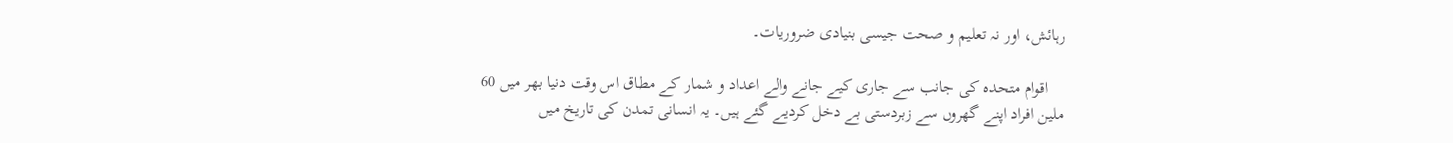رہائش، اور نہ تعلیم و صحت جیسی بنیادی ضروریات۔

    اقوام متحدہ کی جانب سے جاری کیے جانے والے اعداد و شمار کے مطاق اس وقت دنیا بھر میں 60 ملین افراد اپنے گھروں سے زبردستی بے دخل کردیے گئے ہیں۔ یہ انسانی تمدن کی تاریخ میں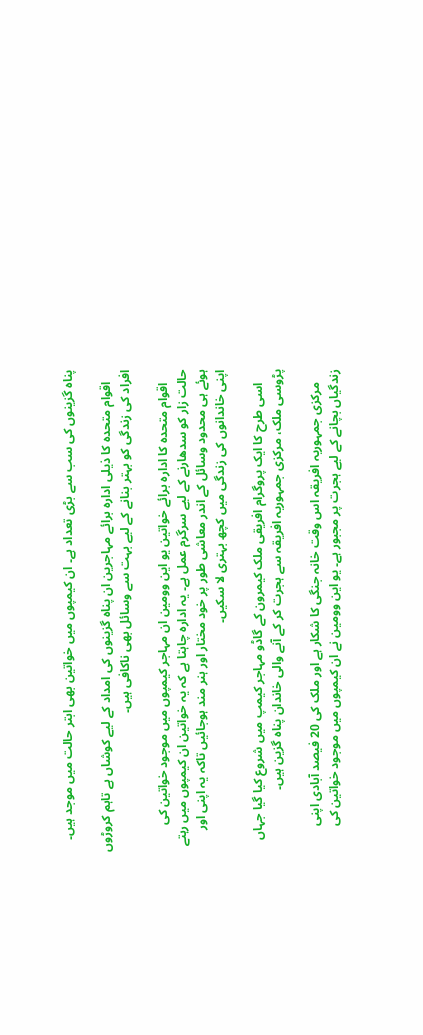پناہ گزینوں کی سب سے بڑی تعداد ہے۔ ان کیمپوں میں خواتین بھی ابتر حالت میں موجد ہیں۔

    اقوام متحدہ کا ذیلی ادارہ برائے مہاجرین ان پناہ گزینوں کی امداد کے لیے کوشاں ہے تاہم کروڑوں افراد کی زندگی کو بہتر بنانے کے لیے بہت سے وسائل بھی ناکافی ہیں۔

    اقوام متحدہ کا ادارہ برائے خواتین یو این وومین ان مہاجر کیمپوں میں موجود خواتین کی حالت زار کو سدھارنے کے لیے سرگرم عمل ہے۔ یہ ادارہ چاہتا ہے کہ یہ خواتین ان کیمپوں میں رہتے ہوئے ہی محدود وسائل کے اندر معاشی طور پر خود مختار اور ہنر مند ہوجائیں تاکہ یہ اپنی اور اپنی خاندانوں کی زندگی میں کچھ بہتری لا سکیں۔

    اسی طرح کا ایک پروگرام افریقی ملک کیمرون کے گاڈو مہاجر کیمپ میں شروع کیا گیا جہاں پڑوسی ملک، مرکزی جمہوریہ افریقہ سے ہجرت کر کے آنے والی خاندان پناہ گزین ہیں۔

    مرکزی جمہوریہ افریقہ اس وقت خانہ جنگی کا شکار ہے اور ملک کی 20 فیصد آبادی اپنی زندگیاں بچانے کے لیے ہجرت پر مجبور ہے۔ یو این وومین نے ان کیمپوں میں موجود خواتین کی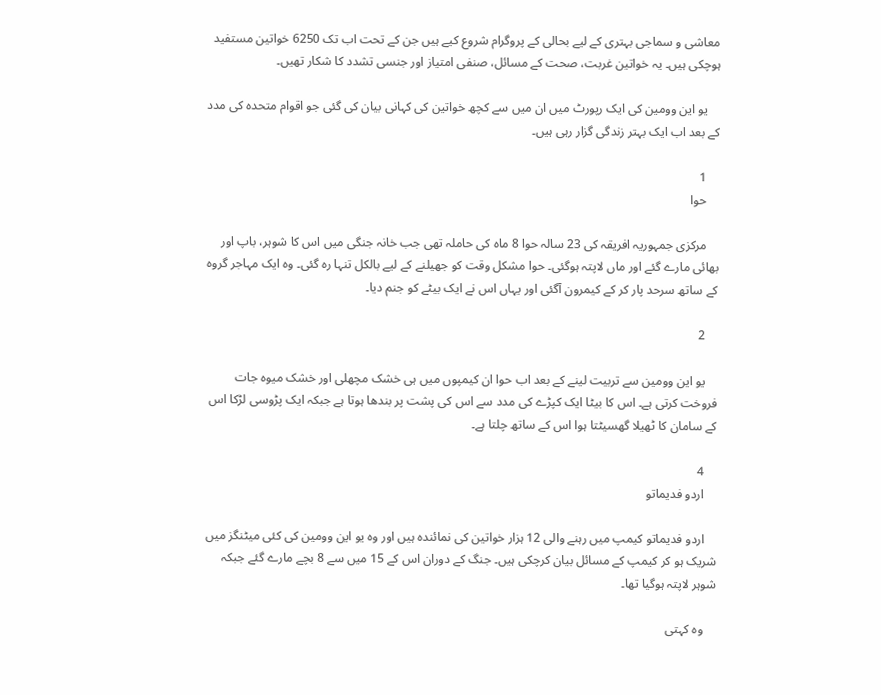معاشی و سماجی بہتری کے لیے بحالی کے پروگرام شروع کیے ہیں جن کے تحت اب تک 6250 خواتین مستفید ہوچکی ہیں۔ یہ خواتین غربت، صحت کے مسائل، صنفی امتیاز اور جنسی تشدد کا شکار تھیں۔

    یو این وومین کی ایک رپورٹ میں ان میں سے کچھ خواتین کی کہانی بیان کی گئی جو اقوام متحدہ کی مدد کے بعد اب ایک بہتر زندگی گزار رہی ہیں۔

    1
    حوا

    مرکزی جمہوریہ افریقہ کی 23 سالہ حوا 8 ماہ کی حاملہ تھی جب خانہ جنگی میں اس کا شوہر، باپ اور بھائی مارے گئے اور ماں لاپتہ ہوگئی۔ حوا مشکل وقت کو جھیلنے کے لیے بالکل تنہا رہ گئی۔ وہ ایک مہاجر گروہ کے ساتھ سرحد پار کر کے کیمرون آگئی اور یہاں اس نے ایک بیٹے کو جنم دیا۔

    2

    یو این وومین سے تربیت لینے کے بعد اب حوا ان کیمپوں میں ہی خشک مچھلی اور خشک میوہ جات فروخت کرتی ہے۔ اس کا بیٹا ایک کپڑے کی مدد سے اس کی پشت پر بندھا ہوتا ہے جبکہ ایک پڑوسی لڑکا اس کے سامان کا ٹھیلا گھسیٹتا ہوا اس کے ساتھ چلتا ہے۔

    4
    اردو فدیماتو

    اردو فدیماتو کیمپ میں رہنے والی 12 ہزار خواتین کی نمائندہ ہیں اور وہ یو این وومین کی کئی میٹنگز میں شریک ہو کر کیمپ کے مسائل بیان کرچکی ہیں۔ جنگ کے دوران اس کے 15 میں سے 8 بچے مارے گئے جبکہ شوہر لاپتہ ہوگیا تھا۔

    وہ کہتی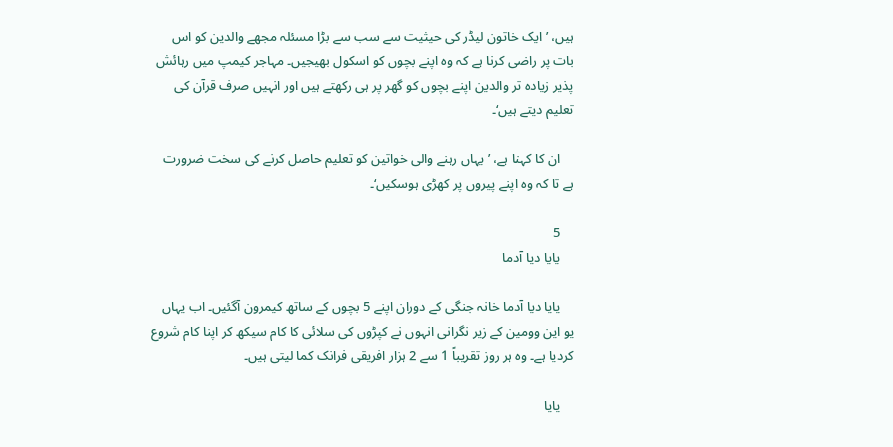ہیں، ’ایک خاتون لیڈر کی حیثیت سے سب سے بڑا مسئلہ مجھے والدین کو اس بات پر راضی کرنا ہے کہ وہ اپنے بچوں کو اسکول بھیجیں۔ مہاجر کیمپ میں رہائش پذیر زیادہ تر والدین اپنے بچوں کو گھر پر ہی رکھتے ہیں اور انہیں صرف قرآن کی تعلیم دیتے ہیں‘۔

    ان کا کہنا ہے، ’یہاں رہنے والی خواتین کو تعلیم حاصل کرنے کی سخت ضرورت ہے تا کہ وہ اپنے پیروں پر کھڑی ہوسکیں‘۔

    5
    یایا دیا آدما

    یایا دیا آدما خانہ جنگی کے دوران اپنے 5 بچوں کے ساتھ کیمرون آگئیں۔ اب یہاں یو این وومین کے زیر نگرانی انہوں نے کپڑوں کی سلائی کا کام سیکھ کر اپنا کام شروع کردیا ہے۔ وہ ہر روز تقریباً 1 سے 2 ہزار افریقی فرانک کما لیتی ہیں۔

    یایا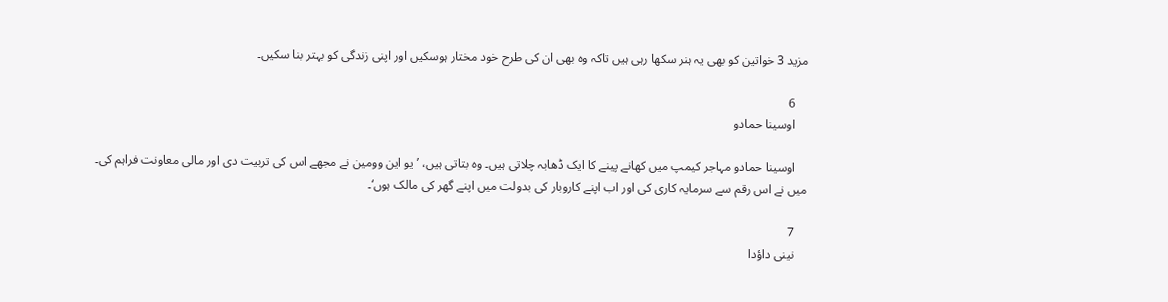مزید 3 خواتین کو بھی یہ ہنر سکھا رہی ہیں تاکہ وہ بھی ان کی طرح خود مختار ہوسکیں اور اپنی زندگی کو بہتر بنا سکیں۔

    6
    اوسینا حمادو

    اوسینا حمادو مہاجر کیمپ میں کھانے پینے کا ایک ڈھابہ چلاتی ہیں۔ وہ بتاتی ہیں، ’یو این وومین نے مجھے اس کی تربیت دی اور مالی معاونت فراہم کی۔ میں نے اس رقم سے سرمایہ کاری کی اور اب اپنے کاروبار کی بدولت میں اپنے گھر کی مالک ہوں‘۔

    7
    نینی داؤدا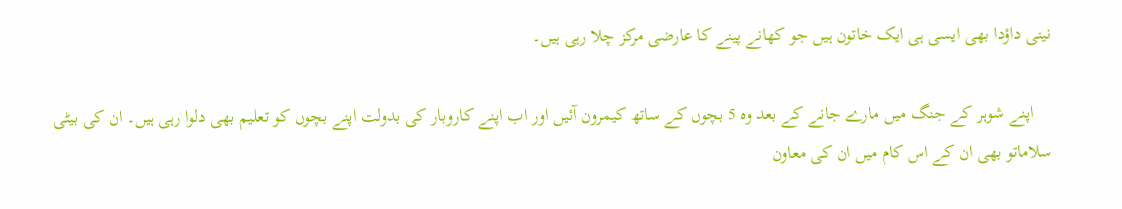نینی داؤدا بھی ایسی ہی ایک خاتون ہیں جو کھانے پینے کا عارضی مرکز چلا رہی ہیں۔

    اپنے شوہر کے جنگ میں مارے جانے کے بعد وہ 5 بچوں کے ساتھ کیمرون آئیں اور اب اپنے کاروبار کی بدولت اپنے بچوں کو تعلیم بھی دلوا رہی ہیں۔ ان کی بیٹی سلاماتو بھی ان کے اس کام میں ان کی معاون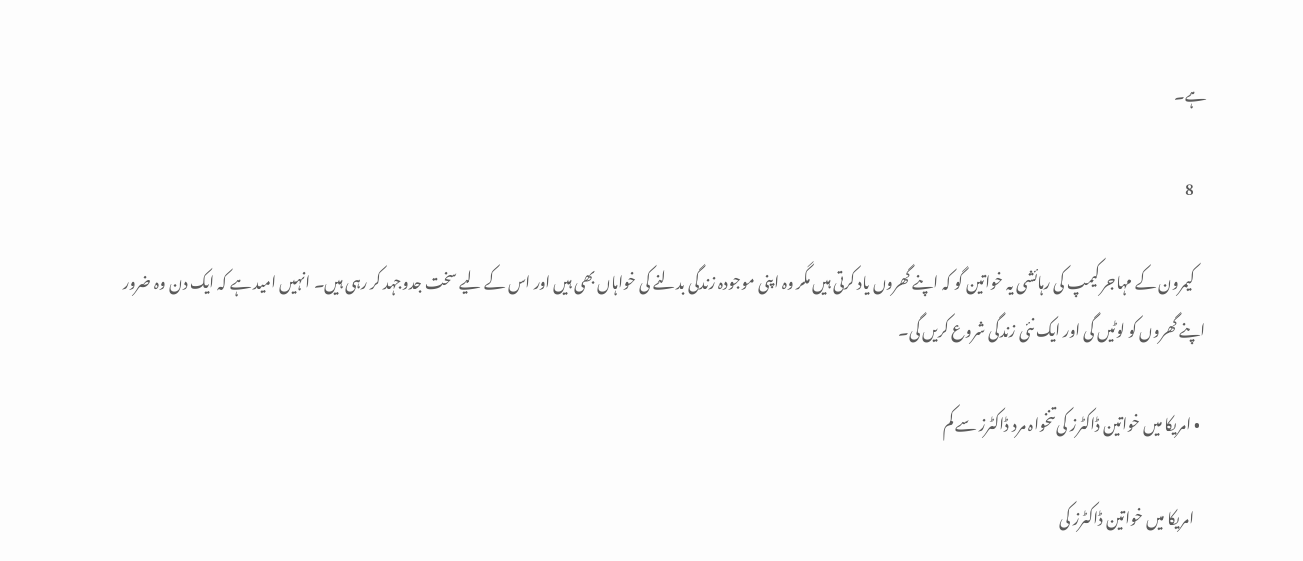ہے۔

    8

    کیمرون کے مہاجر کیمپ کی رہائشی یہ خواتین گو کہ اپنے گھروں یاد کرتی ہیں مگر وہ اپنی موجودہ زندگی بدلنے کی خواہاں بھی ہیں اور اس کے لیے سخت جدوجہد کر رہی ہیں۔ انہیں امید ہے کہ ایک دن وہ ضرور اپنے گھروں کو لوٹیں گی اور ایک نئی زندگی شروع کریں گی۔

  • امریکا میں خواتین ڈاکٹرز کی تنخواہ مرد ڈاکٹرز سے کم

    امریکا میں خواتین ڈاکٹرز کی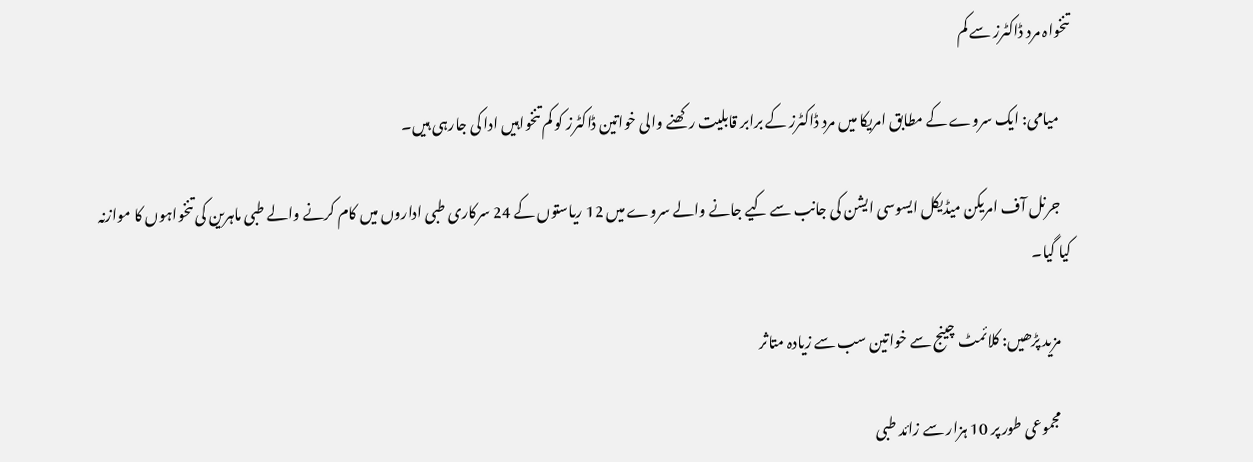تنخواہ مرد ڈاکٹرز سے کم

    میامی: ایک سروے کے مطابق امریکا میں مرد ڈاکٹرز کے برابر قابلیت رکھنے والی خواتین ڈاکٹرز کو کم تنخواہیں ادا کی جارہی ہیں۔

    جرنل آف امریکن میڈیکل ایسوسی ایشن کی جانب سے کیے جانے والے سروے میں 12 ریاستوں کے 24 سرکاری طبی اداروں میں کام کرنے والے طبی ماہرین کی تنخواہوں کا موازنہ کیا گیا۔

    مزید پڑھیں: کلائمٹ چینج سے خواتین سب سے زیادہ متاثر

    مجموعی طور پر 10 ہزار سے زائد طبی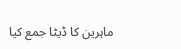ماہرین کا ڈیٹا جمع کیا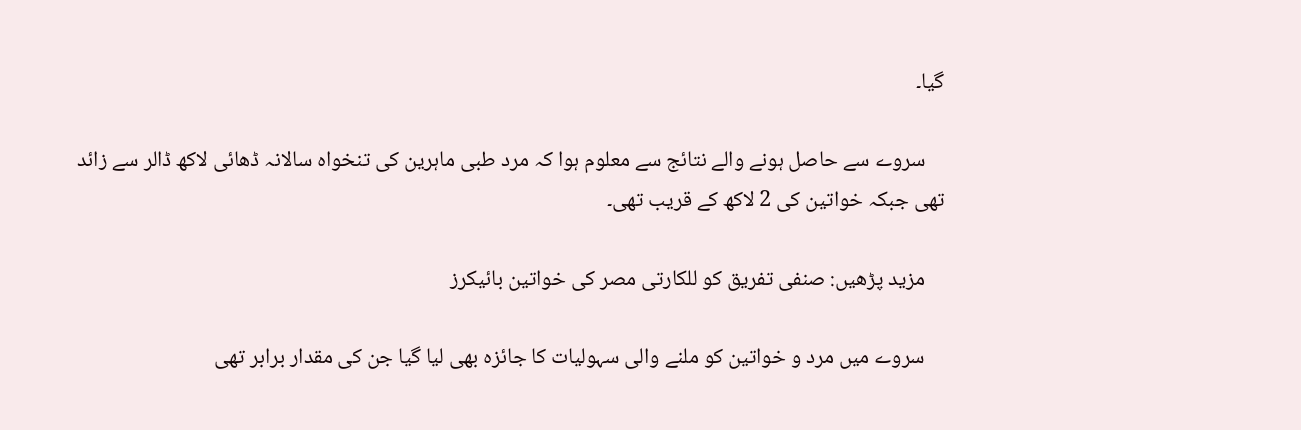گیا۔

    سروے سے حاصل ہونے والے نتائج سے معلوم ہوا کہ مرد طبی ماہرین کی تنخواہ سالانہ ڈھائی لاکھ ڈالر سے زائد تھی جبکہ خواتین کی 2 لاکھ کے قریب تھی۔

    مزید پڑھیں: صنفی تفریق کو للکارتی مصر کی خواتین بائیکرز

    سروے میں مرد و خواتین کو ملنے والی سہولیات کا جائزہ بھی لیا گیا جن کی مقدار برابر تھی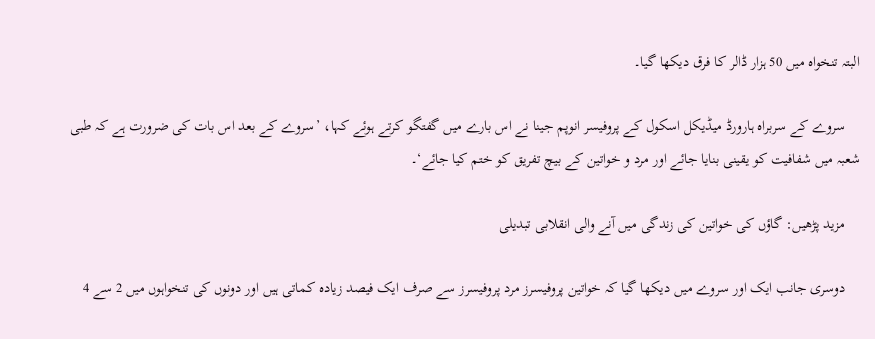البتہ تنخواہ میں 50 ہزار ڈالر کا فرق دیکھا گیا۔

    سروے کے سربراہ ہارورڈ میڈیکل اسکول کے پروفیسر انوپم جینا نے اس بارے میں گفتگو کرتے ہوئے کہا، ’سروے کے بعد اس بات کی ضرورت ہے کہ طبی شعبہ میں شفافیت کو یقینی بنایا جائے اور مرد و خواتین کے بیچ تفریق کو ختم کیا جائے‘۔

    مزید پڑھیں: گاؤں کی خواتین کی زندگی میں آنے والی انقلابی تبدیلی

    دوسری جانب ایک اور سروے میں دیکھا گیا کہ خواتین پروفیسرز مرد پروفیسرز سے صرف ایک فیصد زیادہ کماتی ہیں اور دونوں کی تنخواہوں میں 2 سے 4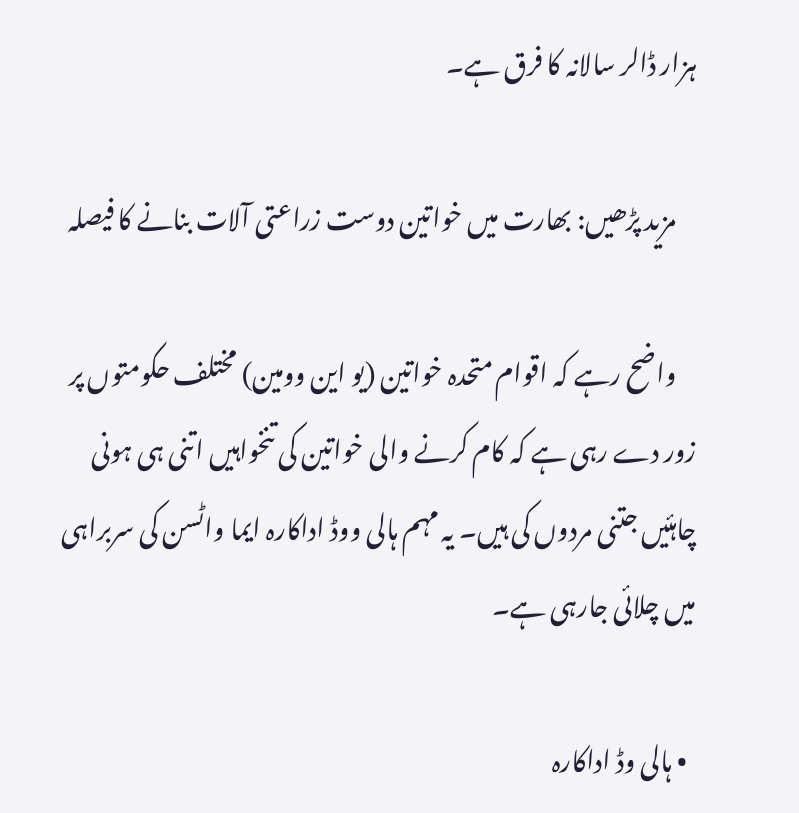ہزار ڈالر سالانہ کا فرق ہے۔

    مزید پڑھیں: بھارت میں خواتین دوست زراعتی آلات بنانے کا فیصلہ

    واضح رہے کہ اقوام متحدہ خواتین (یو این وومین) مختلف حکومتوں پر زور دے رہی ہے کہ کام کرنے والی خواتین کی تنخواہیں اتنی ہی ہونی چاہئیں جتنی مردوں کی ہیں۔ یہ مہم ہالی ووڈ اداکارہ ایما واٹسن کی سربراہی میں چلائی جارہی ہے۔

  • ہالی وڈ اداکارہ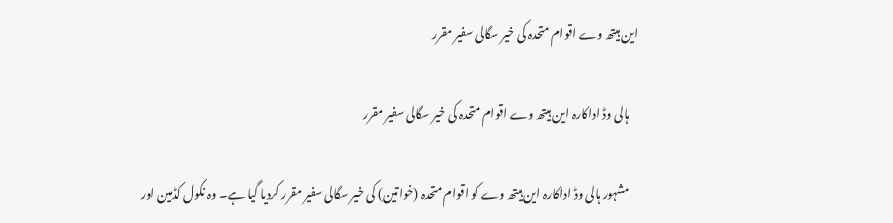این ہیتھ وے اقوام متحدہ کی خیر سگالی سفیر مقرر

    ہالی وڈ اداکارہ این ہیتھ وے اقوام متحدہ کی خیر سگالی سفیر مقرر

    مشہور ہالی وڈ اداکارہ این ہیتھ وے کو اقوام متحدہ (خواتین) کی خیر سگالی سفیر مقرر کردیا گیا ہے۔ وہ نکول کڈمین اور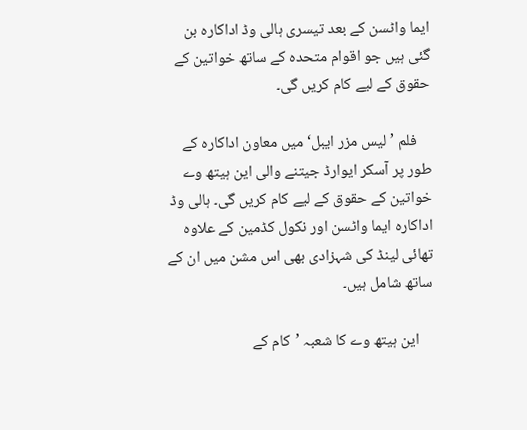ایما واٹسن کے بعد تیسری ہالی وڈ اداکارہ بن گئی ہیں جو اقوام متحدہ کے ساتھ خواتین کے حقوق کے لیے کام کریں گی۔

    فلم ’لیس مزر ایبل‘ میں معاون اداکارہ کے طور پر آسکر ایوارڈ جیتنے والی این ہیتھ وے خواتین کے حقوق کے لیے کام کریں گی۔ ہالی وڈ اداکارہ ایما واٹسن اور نکول کڈمین کے علاوہ تھائی لینڈ کی شہزادی بھی اس مشن میں ان کے ساتھ شامل ہیں۔

    این ہیتھ وے کا شعبہ ’کام کے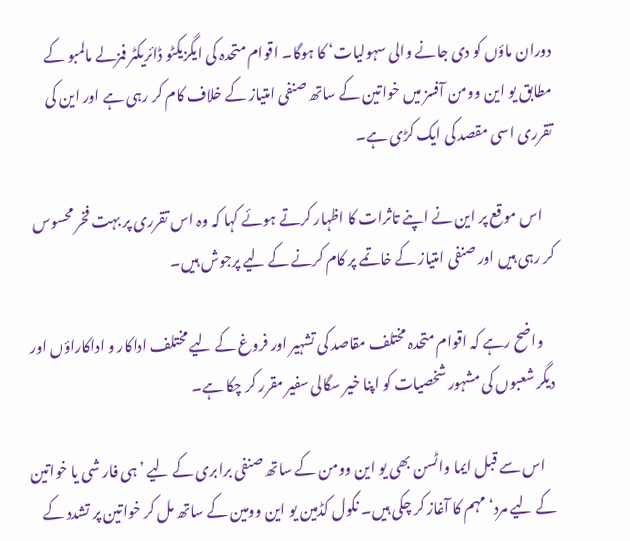دوران ماؤں کو دی جانے والی سہولیات‘ کا ہوگا۔ اقوام متحدہ کی ایگزیکٹو ڈائریکٹر فمزلے مالمبو کے مطابق یو این وومن آفسز میں خواتین کے ساتھ صنفی امتیاز کے خلاف کام کر رہی ہے اور این کی تقرری اسی مقصد کی ایک کڑی ہے۔

    اس موقع پر این نے اپنے تاثرات کا اظہار کرتے ہوئے کہا کہ وہ اس تقرری پر بہت فخر محسوس کر رہی ہیں اور صنفی امتیاز کے خاتمے پر کام کرنے کے لیے پرجوش ہیں۔

    واضح رہے کہ اقوام متحدہ مختلف مقاصد کی تشہیر اور فروغ کے لیے مختلف اداکار و اداکاراؤں اور دیگر شعبوں کی مشہور شخصیات کو اپنا خیر سگالی سفیر مقرر کر چکا ہے۔

    اس سے قبل ایما واٹسن بھی یو این وومن کے ساتھ صنفی برابری کے لیے ’ہی فار شی یا خواتین کے لیے مرد‘ مہم کا آغاز کر چکی ہیں۔ نکول کڈمین یو این وومین کے ساتھ مل کر خواتین پر تشدد کے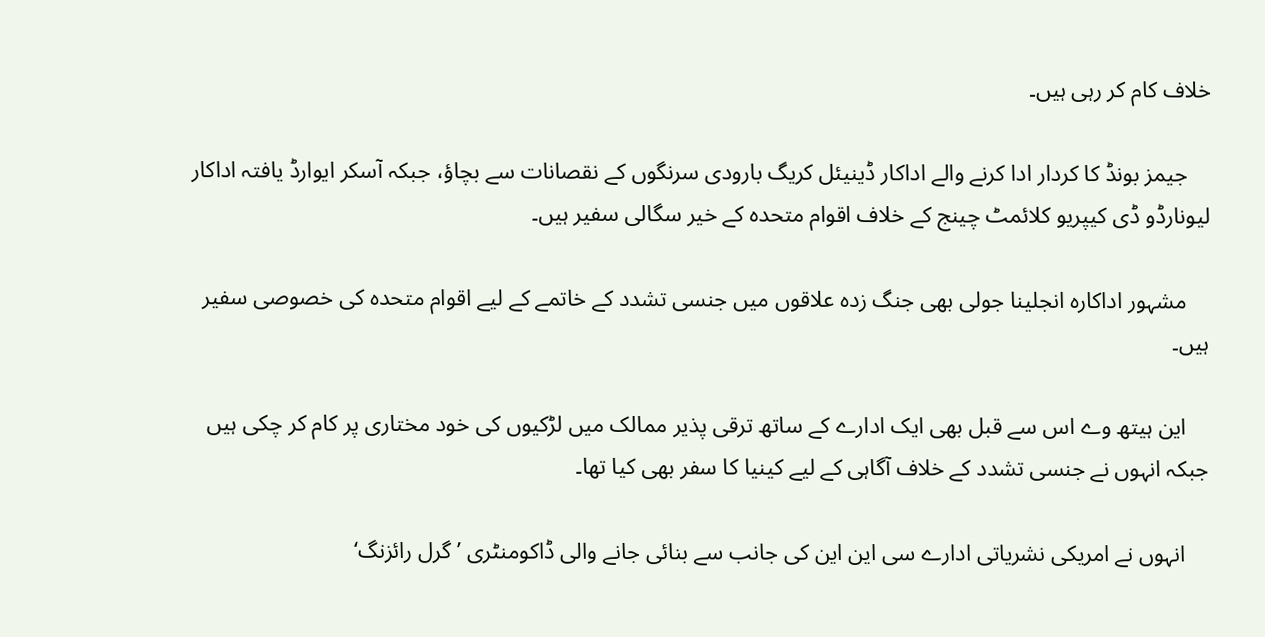خلاف کام کر رہی ہیں۔

    جیمز بونڈ کا کردار ادا کرنے والے اداکار ڈینیئل کریگ بارودی سرنگوں کے نقصانات سے بچاؤ، جبکہ آسکر ایوارڈ یافتہ اداکار لیونارڈو ڈی کیپریو کلائمٹ چینج کے خلاف اقوام متحدہ کے خیر سگالی سفیر ہیں۔

    مشہور اداکارہ انجلینا جولی بھی جنگ زدہ علاقوں میں جنسی تشدد کے خاتمے کے لیے اقوام متحدہ کی خصوصی سفیر ہیں۔

    این ہیتھ وے اس سے قبل بھی ایک ادارے کے ساتھ ترقی پذیر ممالک میں لڑکیوں کی خود مختاری پر کام کر چکی ہیں جبکہ انہوں نے جنسی تشدد کے خلاف آگاہی کے لیے کینیا کا سفر بھی کیا تھا۔

    انہوں نے امریکی نشریاتی ادارے سی این این کی جانب سے بنائی جانے والی ڈاکومنٹری ’گرل رائزنگ‘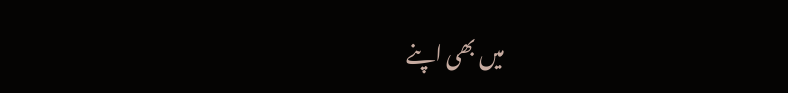میں بھی اپنے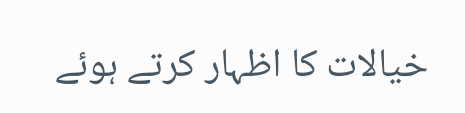خیالات کا اظہار کرتے ہوئے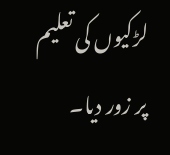لڑکیوں کی تعلیم پر زور دیا۔